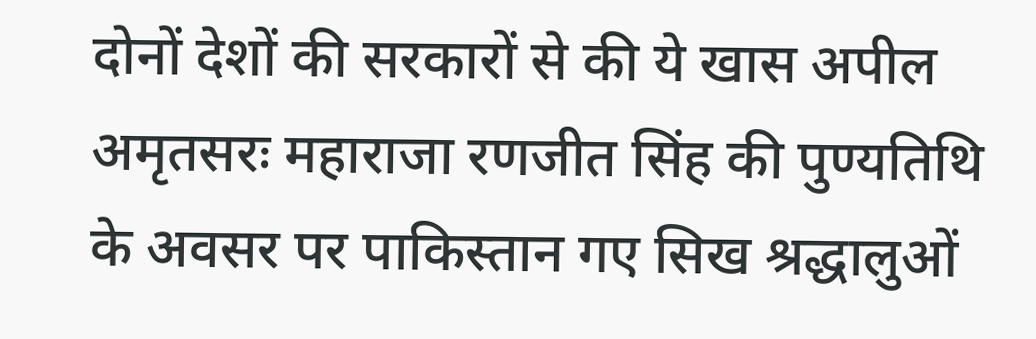दोनों देशों की सरकारों से की ये खास अपील
अमृतसरः महाराजा रणजीत सिंह की पुण्यतिथि के अवसर पर पाकिस्तान गए सिख श्रद्धालुओं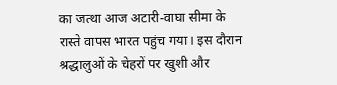का जत्था आज अटारी-वाघा सीमा के रास्ते वापस भारत पहुंच गया। इस दौरान श्रद्धालुओं के चेहरों पर खुशी और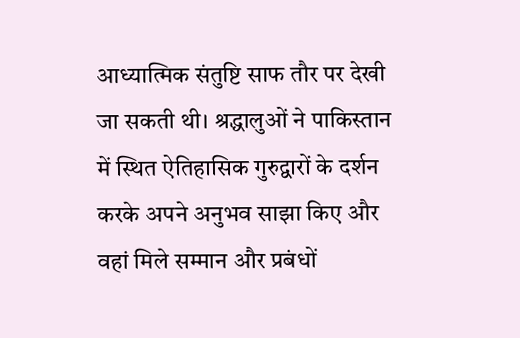आध्यात्मिक संतुष्टि साफ तौर पर देखी जा सकती थी। श्रद्धालुओं ने पाकिस्तान में स्थित ऐतिहासिक गुरुद्वारों के दर्शन करके अपने अनुभव साझा किए और वहां मिले सम्मान और प्रबंधों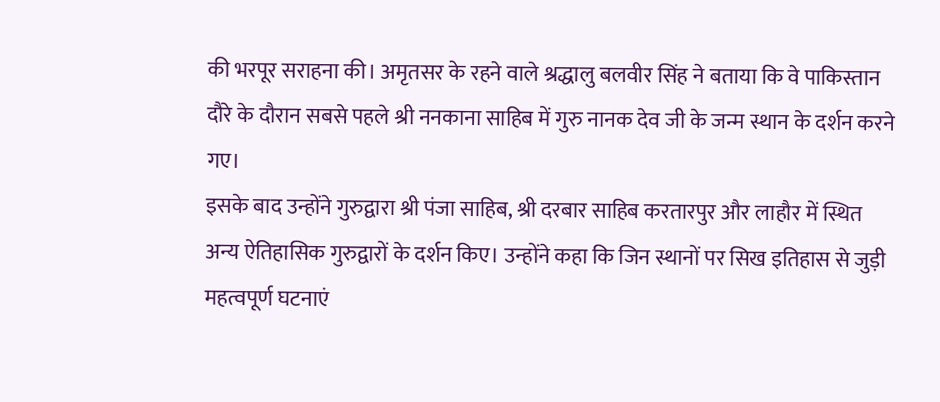की भरपूर सराहना की। अमृतसर के रहने वाले श्रद्धालु बलवीर सिंह ने बताया कि वे पाकिस्तान दौरे के दौरान सबसे पहले श्री ननकाना साहिब में गुरु नानक देव जी के जन्म स्थान के दर्शन करने गए।
इसके बाद उन्होंने गुरुद्वारा श्री पंजा साहिब, श्री दरबार साहिब करतारपुर और लाहौर में स्थित अन्य ऐतिहासिक गुरुद्वारों के दर्शन किए। उन्होंने कहा कि जिन स्थानों पर सिख इतिहास से जुड़ी महत्वपूर्ण घटनाएं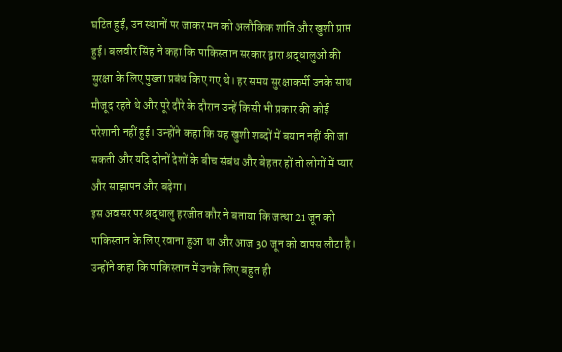घटित हुईं, उन स्थानों पर जाकर मन को अलौकिक शांति और खुशी प्राप्त हुई। बलवीर सिंह ने कहा कि पाकिस्तान सरकार द्वारा श्रद्धालुओं की सुरक्षा के लिए पुख्ता प्रबंध किए गए थे। हर समय सुरक्षाकर्मी उनके साथ मौजूद रहते थे और पूरे दौरे के दौरान उन्हें किसी भी प्रकार की कोई परेशानी नहीं हुई। उन्होंने कहा कि यह खुशी शब्दों में बयान नहीं की जा सकती और यदि दोनों देशों के बीच संबंध और बेहतर हों तो लोगों में प्यार और साझापन और बढ़ेगा।
इस अवसर पर श्रद्धालु हरजीत कौर ने बताया कि जत्था 21 जून को पाकिस्तान के लिए रवाना हुआ था और आज 30 जून को वापस लौटा है। उन्होंने कहा कि पाकिस्तान में उनके लिए बहुत ही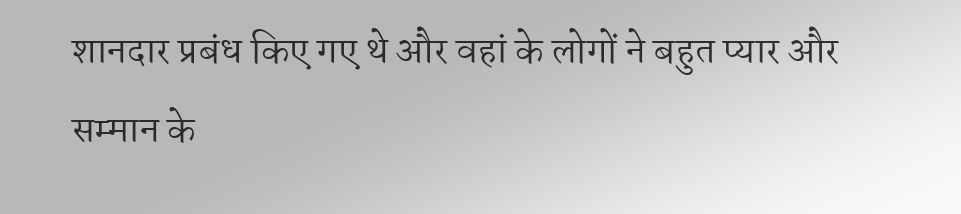शानदार प्रबंध किए गए थे और वहां के लोगों ने बहुत प्यार और सम्मान के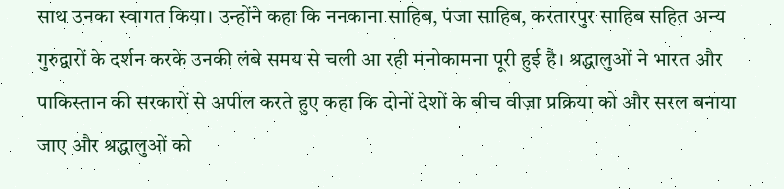साथ उनका स्वागत किया। उन्होंने कहा कि ननकाना साहिब, पंजा साहिब, करतारपुर साहिब सहित अन्य गुरुद्वारों के दर्शन करके उनकी लंबे समय से चली आ रही मनोकामना पूरी हुई है। श्रद्धालुओं ने भारत और पाकिस्तान की सरकारों से अपील करते हुए कहा कि दोनों देशों के बीच वीज़ा प्रक्रिया को और सरल बनाया जाए और श्रद्धालुओं को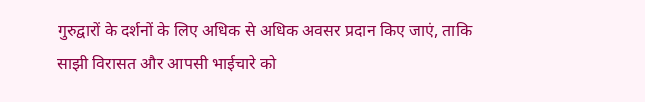गुरुद्वारों के दर्शनों के लिए अधिक से अधिक अवसर प्रदान किए जाएं, ताकि साझी विरासत और आपसी भाईचारे को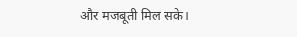और मजबूती मिल सके।